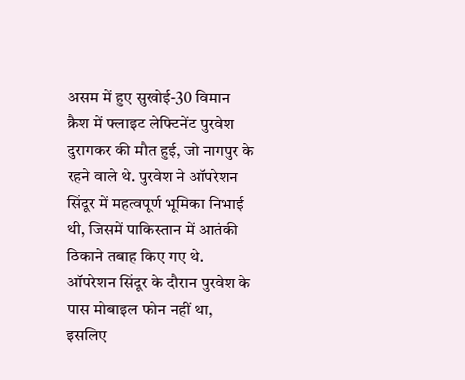असम में हुए सुखोई-30 विमान क्रैश में फ्लाइट लेफ्टिनेंट पुरवेश दुरागकर की मौत हुई, जो नागपुर के रहने वाले थे. पुरवेश ने ऑपरेशन सिंदूर में महत्वपूर्ण भूमिका निभाई थी, जिसमें पाकिस्तान में आतंकी ठिकाने तबाह किए गए थे. ऑपरेशन सिंदूर के दौरान पुरवेश के पास मोबाइल फोन नहीं था, इसलिए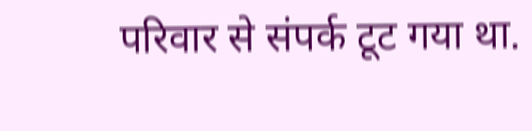परिवार से संपर्क टूट गया था.